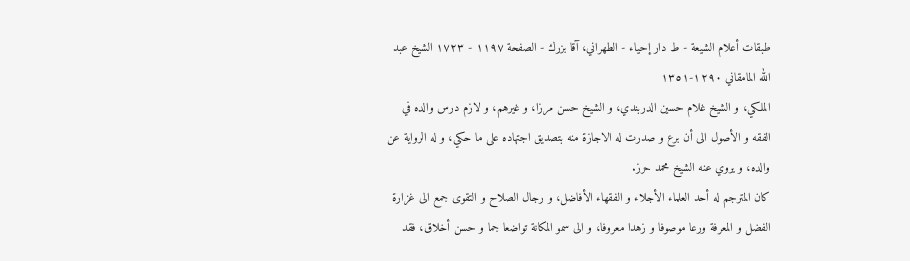طبقات أعلام الشيعة - ط دار إحياء - الطهراني، آقا بزرك - الصفحة ١١٩٧ - ١٧٢٣ الشيخ عبد الله المامقاني ١٢٩٠-١٣٥١
الملكي، و الشيخ غلام حسين الدربندي، و الشيخ حسن مرزا، و غيرهم، و لازم درس والده في الفقه و الأصول الى أن برع و صدرت له الاجازة منه بتصديق اجتهاده على ما حكي، و له الرواية عن والده، و يروي عنه الشيخ محمد حرز.
كان المترجم له أحد العلماء الأجلاء و الفقهاء الأفاضل، و رجال الصلاح و التقوى جمع الى غزارة الفضل و المعرفة ورعا موصوفا و زهدا معروفا، و الى سمو المكانة تواضعا جما و حسن أخلاق، فقد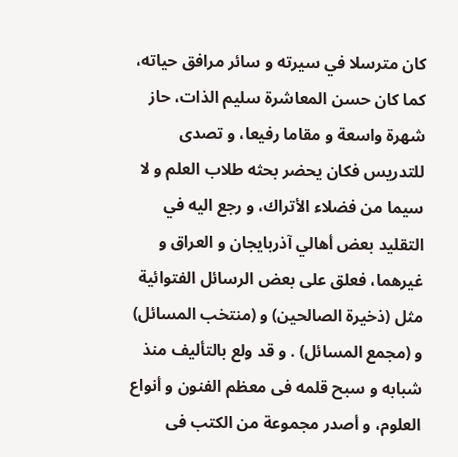كان مترسلا في سيرته و سائر مرافق حياته، كما كان حسن المعاشرة سليم الذات، حاز شهرة واسعة و مقاما رفيعا، و تصدى للتدريس فكان يحضر بحثه طلاب العلم و لا سيما من فضلاء الأتراك، و رجع اليه في التقليد بعض أهالي آذربايجان و العراق و غيرهما، فعلق على بعض الرسائل الفتوائية مثل (ذخيرة الصالحين) و (منتخب المسائل) و (مجمع المسائل) . و قد ولع بالتأليف منذ شبابه و سبح قلمه فى معظم الفنون و أنواع العلوم، و أصدر مجموعة من الكتب فى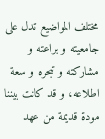مختلف المواضيع تدل على جامعيته و براعته و مشاركته و تبحره و سعة اطلاعه، و قد كانت بيننا مودة قديمة من عهد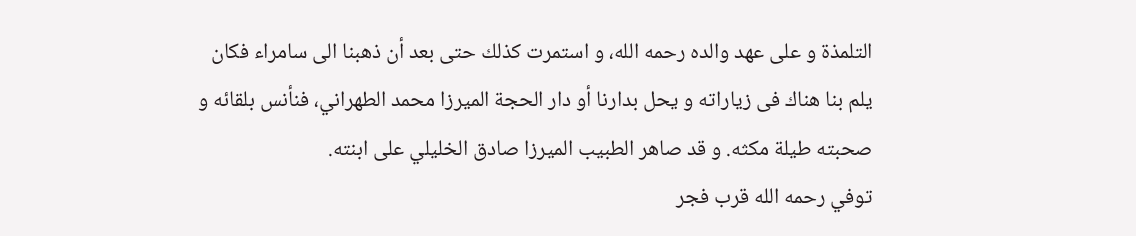التلمذة و على عهد والده رحمه الله، و استمرت كذلك حتى بعد أن ذهبنا الى سامراء فكان يلم بنا هناك فى زياراته و يحل بدارنا أو دار الحجة الميرزا محمد الطهراني، فنأنس بلقائه و صحبته طيلة مكثه. و قد صاهر الطبيب الميرزا صادق الخليلي على ابنته.
توفي رحمه الله قرب فجر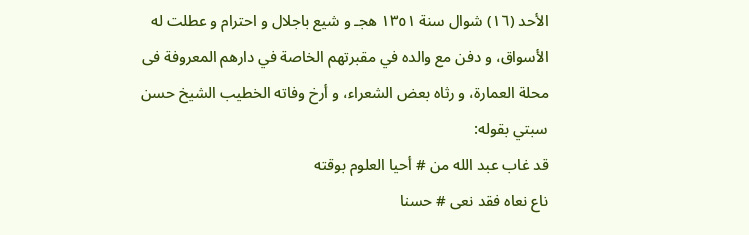الأحد (١٦) شوال سنة ١٣٥١ هجـ و شيع باجلال و احترام و عطلت له الأسواق، و دفن مع والده في مقبرتهم الخاصة في دارهم المعروفة فى محلة العمارة، و رثاه بعض الشعراء، و أرخ وفاته الخطيب الشيخ حسن سبتي بقوله:
قد غاب عبد الله من # أحيا العلوم بوقته
ناع نعاه فقد نعى # حسنا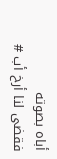أباه بصوته
فقضى لنا أرخ أب #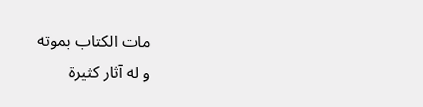مات الكتاب بموته
و له آثار كثيرة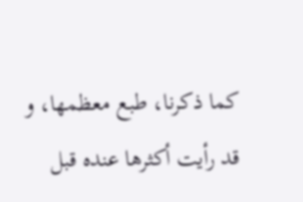كما ذكرنا، طبع معظمها، و قد رأيت أكثرها عنده قبل